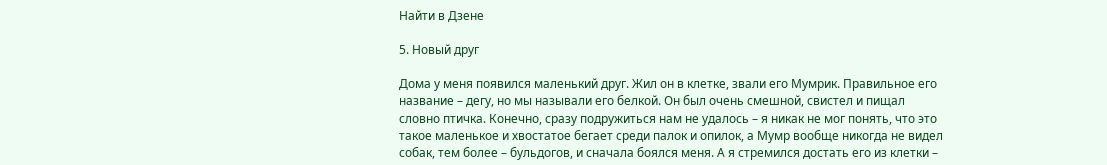Найти в Дзене

5. Новый друг

Дома у меня появился маленький друг. Жил он в клетке, звали его Мумрик. Правильное его название – дегу, но мы называли его белкой. Он был очень смешной, свистел и пищал словно птичка. Конечно, сразу подружиться нам не удалось – я никак не мог понять, что это такое маленькое и хвостатое бегает среди палок и опилок, а Мумр вообще никогда не видел собак, тем более – бульдогов, и сначала боялся меня. А я стремился достать его из клетки –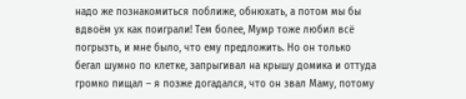надо же познакомиться поближе, обнюхать, а потом мы бы вдвоём ух как поиграли! Тем более, Мумр тоже любил всё погрызть, и мне было, что ему предложить. Но он только бегал шумно по клетке, запрыгивал на крышу домика и оттуда громко пищал – я позже догадался, что он звал Маму, потому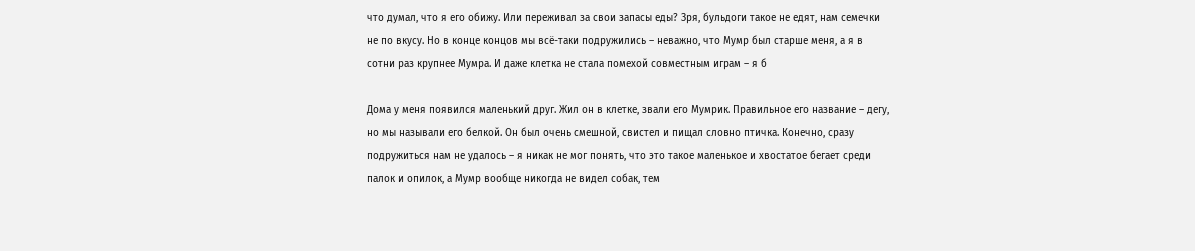что думал, что я его обижу. Или переживал за свои запасы еды? Зря, бульдоги такое не едят, нам семечки не по вкусу. Но в конце концов мы всё-таки подружились – неважно, что Мумр был старше меня, а я в сотни раз крупнее Мумра. И даже клетка не стала помехой совместным играм – я б

Дома у меня появился маленький друг. Жил он в клетке, звали его Мумрик. Правильное его название – дегу, но мы называли его белкой. Он был очень смешной, свистел и пищал словно птичка. Конечно, сразу подружиться нам не удалось – я никак не мог понять, что это такое маленькое и хвостатое бегает среди палок и опилок, а Мумр вообще никогда не видел собак, тем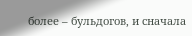более – бульдогов, и сначала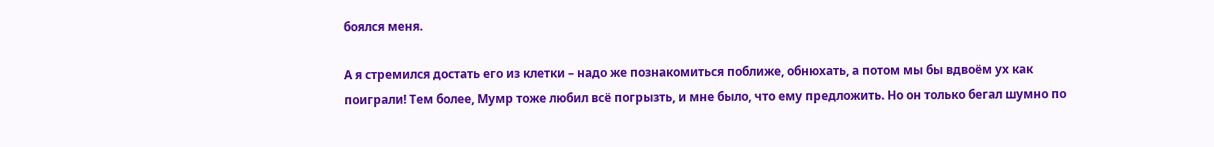боялся меня.

А я стремился достать его из клетки – надо же познакомиться поближе, обнюхать, а потом мы бы вдвоём ух как поиграли! Тем более, Мумр тоже любил всё погрызть, и мне было, что ему предложить. Но он только бегал шумно по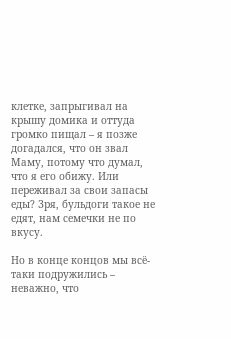клетке, запрыгивал на крышу домика и оттуда громко пищал – я позже догадался, что он звал Маму, потому что думал, что я его обижу. Или переживал за свои запасы еды? Зря, бульдоги такое не едят, нам семечки не по вкусу.

Но в конце концов мы всё-таки подружились – неважно, что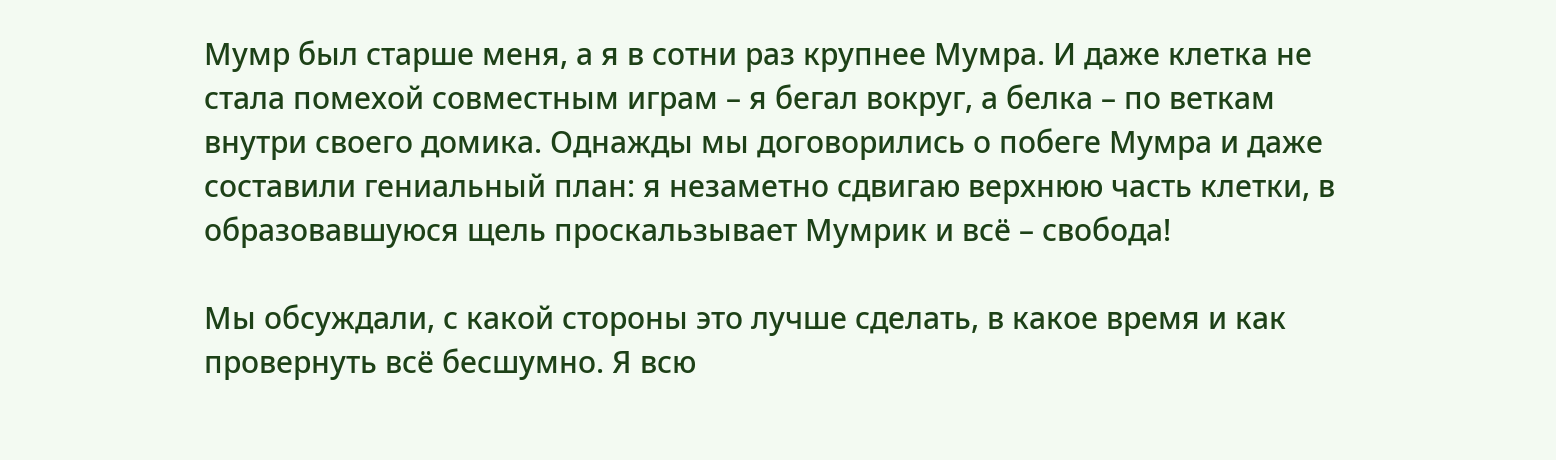Мумр был старше меня, а я в сотни раз крупнее Мумра. И даже клетка не стала помехой совместным играм – я бегал вокруг, а белка – по веткам внутри своего домика. Однажды мы договорились о побеге Мумра и даже составили гениальный план: я незаметно сдвигаю верхнюю часть клетки, в образовавшуюся щель проскальзывает Мумрик и всё – свобода!

Мы обсуждали, с какой стороны это лучше сделать, в какое время и как провернуть всё бесшумно. Я всю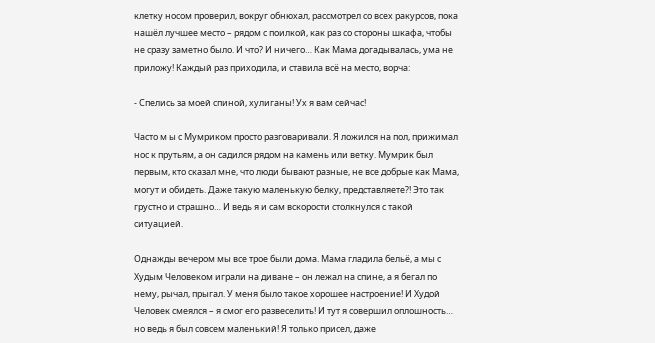клетку носом проверил, вокруг обнюхал, рассмотрел со всех ракурсов, пока нашёл лучшее место – рядом с поилкой, как раз со стороны шкафа, чтобы не сразу заметно было. И что? И ничего… Как Мама догадывалась, ума не приложу! Каждый раз приходила, и ставила всё на место, ворча:

- Спелись за моей спиной, xулигaны! Ух я вам сейчас!

Часто м ы с Мумриком просто разговаривали. Я ложился на пол, прижимал нос к прутьям, а он садился рядом на камень или ветку. Мумрик был первым, кто сказал мне, что люди бывают разные, не все добрые как Мама, могут и обидеть. Даже такую маленькую белку, представляете?! Это так грустно и страшно… И ведь я и сам вскорости столкнулся с такой ситуацией.

Однажды вечером мы все трое были дома. Мама гладила бельё, а мы с Худым Человеком играли на диване – он лежал на спине, а я бегал по нему, рычал, прыгал. У меня было такое хорошее настроение! И Худой Человек смеялся – я смог его развеселить! И тут я совершил оплошность… но ведь я был совсем маленький! Я только присел, даже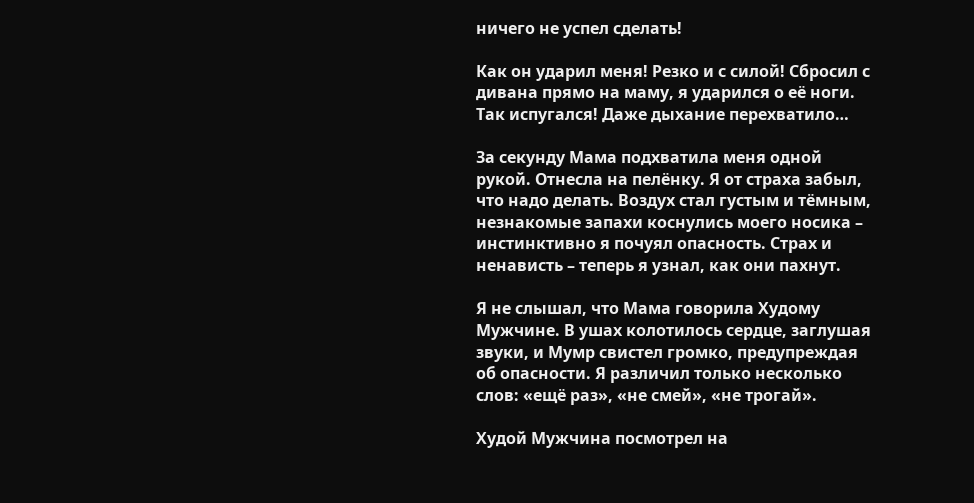ничего не успел сделать!

Как он ударил меня! Резко и с силой! Сбросил с дивана прямо на маму, я ударился о её ноги. Так испугался! Даже дыхание перехватило…

За секунду Мама подхватила меня одной рукой. Отнесла на пелёнку. Я от страха забыл, что надо делать. Воздух стал густым и тёмным, незнакомые запахи коснулись моего носика – инстинктивно я почуял опасность. Страх и ненависть – теперь я узнал, как они пахнут.

Я не слышал, что Мама говорила Худому Мужчине. В ушах колотилось сердце, заглушая звуки, и Мумр свистел громко, предупреждая об опасности. Я различил только несколько слов: «ещё раз», «не смей», «не трогай».

Худой Мужчина посмотрел на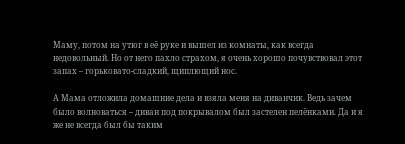Маму, потом на утюг в её руке и вышел из комнаты, как всегда недовольный. Но от него пахло страхом, я очень хорошо почувствовал этот запах – горьковато-сладкий, щиплющий нос.

А Мама отложила домашние дела и взяла меня на диванчик. Ведь зачем было волноваться – диван под покрывалом был застелен пелёнками. Да и я же не всегда был бы таким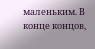маленьким. В конце концов,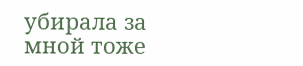убирала за мной тоже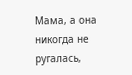Мама, а она никогда не ругалась,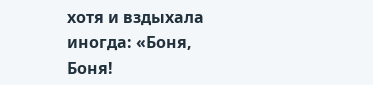хотя и вздыхала иногда: «Боня, Боня!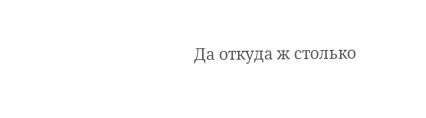Да откуда ж столько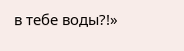в тебе воды?!»